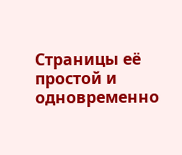Страницы её простой и одновременно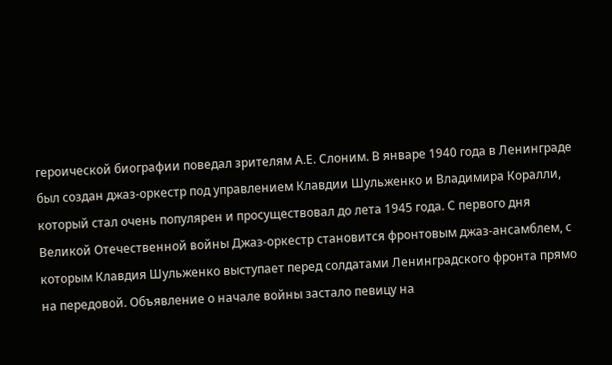героической биографии поведал зрителям А.Е. Слоним. В январе 1940 года в Ленинграде был создан джаз-оркестр под управлением Клавдии Шульженко и Владимира Коралли, который стал очень популярен и просуществовал до лета 1945 года. С первого дня Великой Отечественной войны Джаз-оркестр становится фронтовым джаз-ансамблем, с которым Клавдия Шульженко выступает перед солдатами Ленинградского фронта прямо на передовой. Объявление о начале войны застало певицу на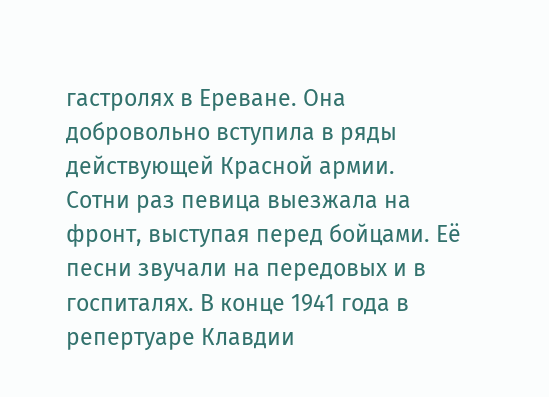гастролях в Ереване. Она добровольно вступила в ряды действующей Красной армии. Сотни раз певица выезжала на фронт, выступая перед бойцами. Её песни звучали на передовых и в госпиталях. В конце 1941 года в репертуаре Клавдии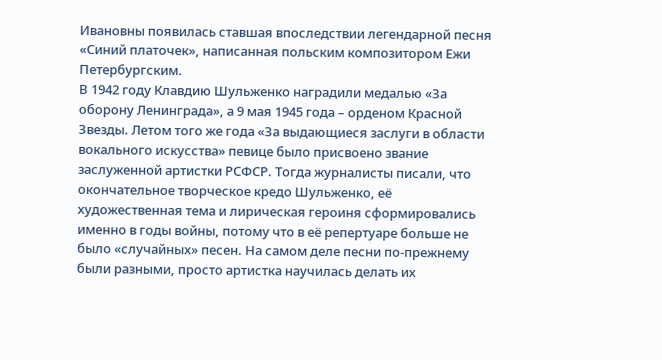Ивановны появилась ставшая впоследствии легендарной песня «Синий платочек», написанная польским композитором Ежи Петербургским.
В 1942 году Клавдию Шульженко наградили медалью «За оборону Ленинграда», а 9 мая 1945 года – орденом Красной Звезды. Летом того же года «За выдающиеся заслуги в области вокального искусства» певице было присвоено звание заслуженной артистки РСФСР. Тогда журналисты писали, что окончательное творческое кредо Шульженко, её художественная тема и лирическая героиня сформировались именно в годы войны, потому что в её репертуаре больше не было «случайных» песен. На самом деле песни по-прежнему были разными, просто артистка научилась делать их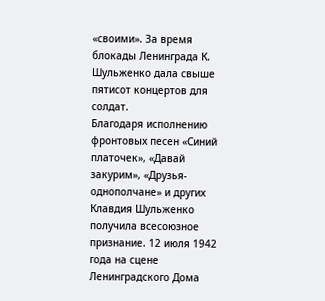«своими». За время блокады Ленинграда К. Шульженко дала свыше пятисот концертов для солдат.
Благодаря исполнению фронтовых песен «Синий платочек», «Давай закурим», «Друзья-однополчане» и других Клавдия Шульженко получила всесоюзное признание. 12 июля 1942 года на сцене Ленинградского Дома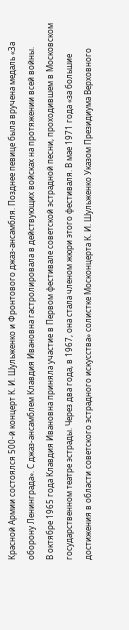Красной Армии состоялся 500-й концерт К. И. Шульженко и Фронтового джаз-ансамбля. Позднее певице была вручена медаль «За оборону Ленинграда». С джаз-ансамблем Клавдия Ивановна гастролировала в действующих войсках на протяжении всей войны.
В октябре 1965 года Клавдия Ивановна приняла участие в Первом фестивале советской эстрадной песни, проходившем в Московском государственном театре эстрады. Через два года, в 1967, она стала членом жюри этого фестиваля. В мае 1971 года «за большие достижения в области советского эстрадного искусства» солистке Москонцерта К. И. Шульженко Указом Президиума Верховного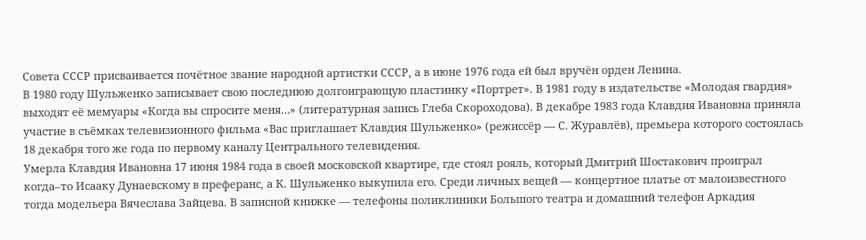Совета СССР присваивается почётное звание народной артистки СССР, а в июне 1976 года ей был вручён орден Ленина.
В 1980 году Шульженко записывает свою последнюю долгоиграющую пластинку «Портрет». В 1981 году в издательстве «Молодая гвардия» выходят её мемуары «Когда вы спросите меня…» (литературная запись Глеба Скороходова). В декабре 1983 года Клавдия Ивановна приняла участие в съёмках телевизионного фильма «Вас приглашает Клавдия Шульженко» (режиссёр — С. Журавлёв), премьера которого состоялась 18 декабря того же года по первому каналу Центрального телевидения.
Умерла Клавдия Ивановна 17 июня 1984 года в своей московской квартире, где стоял рояль, который Дмитрий Шостакович проиграл когда–то Исааку Дунаевскому в преферанс, а К. Шульженко выкупила его. Среди личных вещей — концертное платье от малоизвестного тогда модельера Вячеслава Зайцева. В записной книжке — телефоны поликлиники Большого театра и домашний телефон Аркадия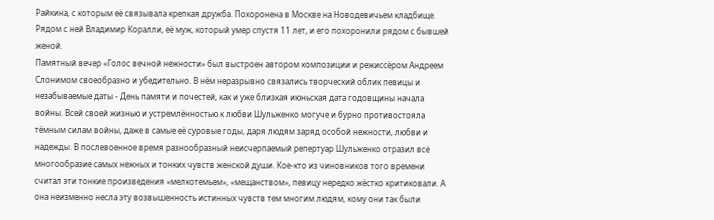Райкина, с которым её связывала крепкая дружба. Похоронена в Москве на Новодевичьем кладбище. Рядом с ней Владимир Коралли, её муж, который умер спустя 11 лет, и его похоронили рядом с бывшей женой.
Памятный вечер «Голос вечной нежности» был выстроен автором композиции и режиссёром Андреем Слонимом своеобразно и убедительно. В нём неразрывно связались творческий облик певицы и незабываемые даты - День памяти и почестей, как и уже близкая июньская дата годовщины начала войны. Всей своей жизнью и устремлённостью к любви Шульженко могуче и бурно противостояла тёмным силам войны, даже в самые её суровые годы, даря людям заряд особой нежности, любви и надежды. В послевоенное время разнообразный неисчерпаемый репертуар Шульженко отразил всё многообразие самых нежных и тонких чувств женской души. Кое-кто из чиновников того времени считал эти тонкие произведения «мелкотемьем», «мещанством», певицу нередко жёстко критиковали. А она неизменно несла эту возвышенность истинных чувств тем многим людям, кому они так были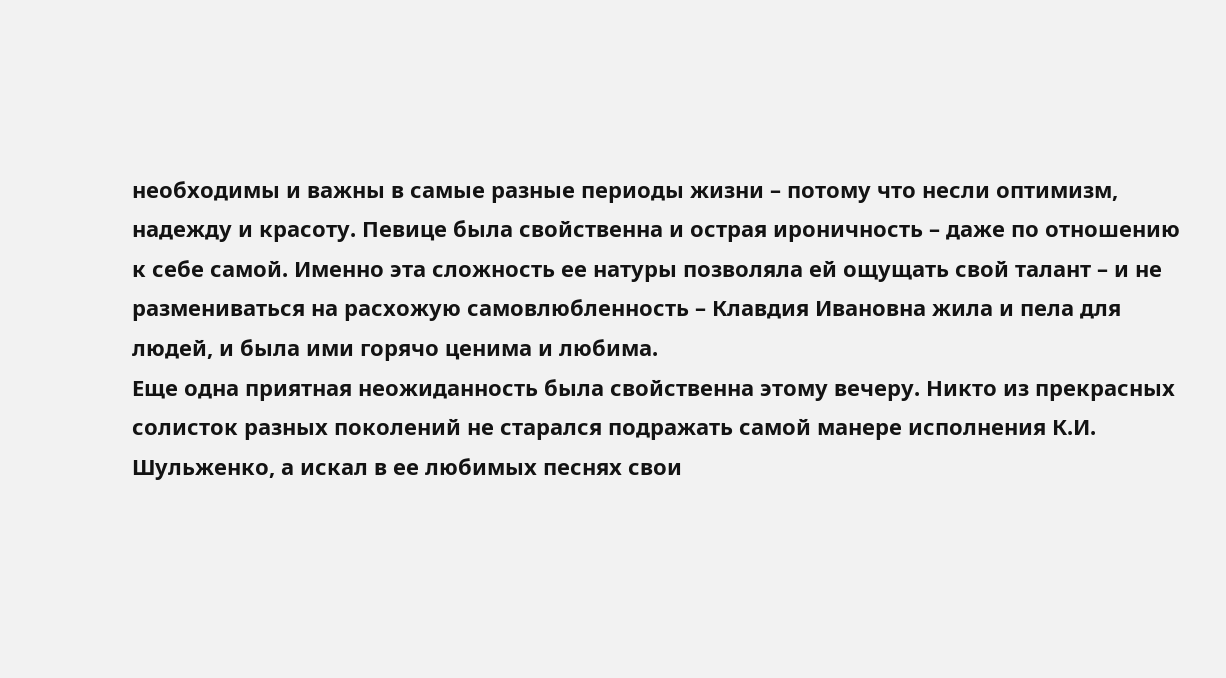необходимы и важны в самые разные периоды жизни – потому что несли оптимизм, надежду и красоту. Певице была свойственна и острая ироничность – даже по отношению к себе самой. Именно эта сложность ее натуры позволяла ей ощущать свой талант – и не размениваться на расхожую самовлюбленность – Клавдия Ивановна жила и пела для людей, и была ими горячо ценима и любима.
Еще одна приятная неожиданность была свойственна этому вечеру. Никто из прекрасных солисток разных поколений не старался подражать самой манере исполнения К.И. Шульженко, а искал в ее любимых песнях свои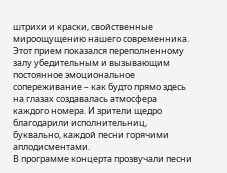штрихи и краски, свойственные мироощущению нашего современника. Этот прием показался переполненному залу убедительным и вызывающим постоянное эмоциональное сопереживание – как будто прямо здесь на глазах создавалась атмосфера каждого номера. И зрители щедро благодарили исполнительниц, буквально, каждой песни горячими аплодисментами.
В программе концерта прозвучали песни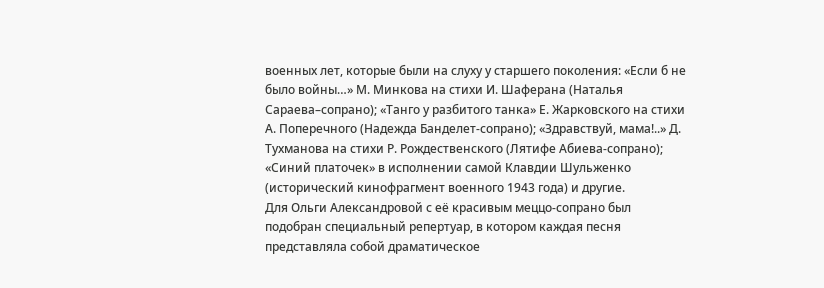военных лет, которые были на слуху у старшего поколения: «Если б не было войны…» М. Минкова на стихи И. Шаферана (Наталья Сараева–сопрано); «Танго у разбитого танка» Е. Жарковского на стихи А. Поперечного (Надежда Банделет-сопрано); «Здравствуй, мама!..» Д. Тухманова на стихи Р. Рождественского (Лятифе Абиева-сопрано); «Синий платочек» в исполнении самой Клавдии Шульженко (исторический кинофрагмент военного 1943 года) и другие.
Для Ольги Александровой с её красивым меццо-сопрано был подобран специальный репертуар, в котором каждая песня представляла собой драматическое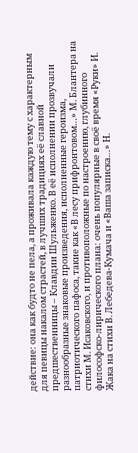действие: она как будто не пела, а проживала каждую тему с характерным для певицы накалом страстей, в лучших традициях её славной предшественницы – Клавдии Шульженко. В её исполнении прозвучали разнообразные знаковые произведения, исполненные героизма, патриотического пафоса, такие как «В лесу прифронтовом…» М. Блантера на стихи М. Исаковского, и противоположные по настроению, глубинного философско-лирического плана: очень популярные в своё время «Руки» И. Жака на стихи В. Лебедева-Кумача и «Ваша записка…» Н.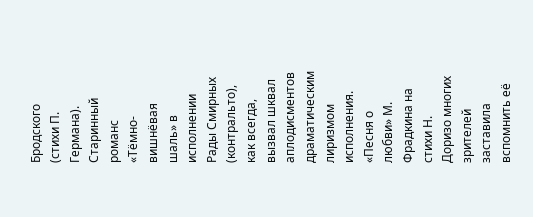Бродского (стихи П. Германа).
Старинный романс «Тёмно-вишнёвая шаль» в исполнении Рады Смирных (контральто), как всегда, вызвал шквал аплодисментов драматическим лиризмом исполнения.
«Песня о любви» М. Фрадкина на стихи Н. Доризо многих зрителей заставила вспомнить её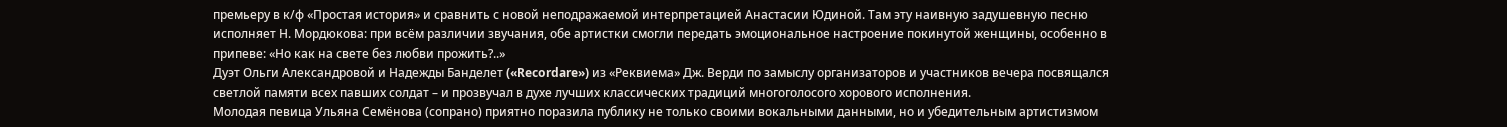премьеру в к/ф «Простая история» и сравнить с новой неподражаемой интерпретацией Анастасии Юдиной. Там эту наивную задушевную песню исполняет Н. Мордюкова: при всём различии звучания, обе артистки смогли передать эмоциональное настроение покинутой женщины, особенно в припеве: «Но как на свете без любви прожить?..»
Дуэт Ольги Александровой и Надежды Банделет («Recordare») из «Реквиема» Дж. Верди по замыслу организаторов и участников вечера посвящался светлой памяти всех павших солдат – и прозвучал в духе лучших классических традиций многоголосого хорового исполнения.
Молодая певица Ульяна Семёнова (сопрано) приятно поразила публику не только своими вокальными данными, но и убедительным артистизмом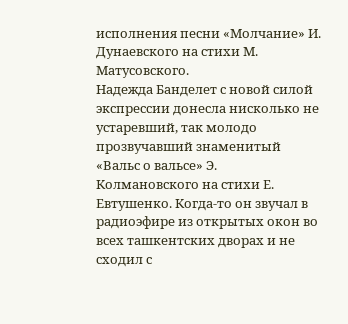исполнения песни «Молчание» И. Дунаевского на стихи М. Матусовского.
Надежда Банделет с новой силой экспрессии донесла нисколько не устаревший, так молодо прозвучавший знаменитый «Вальс о вальсе» Э. Колмановского на стихи Е. Евтушенко. Когда-то он звучал в радиоэфире из открытых окон во всех ташкентских дворах и не сходил с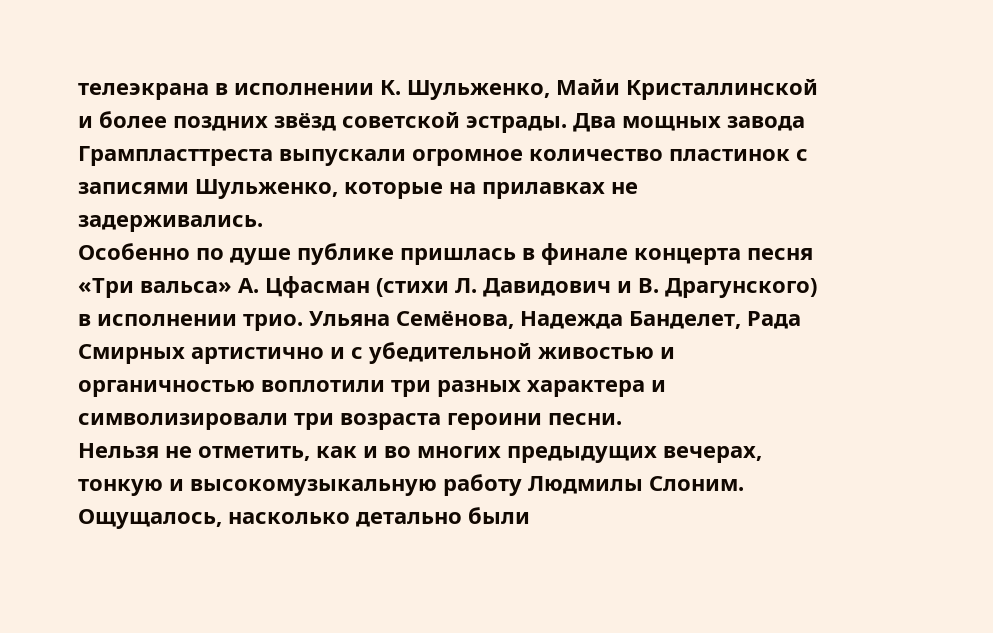телеэкрана в исполнении К. Шульженко, Майи Кристаллинской и более поздних звёзд советской эстрады. Два мощных завода Грампласттреста выпускали огромное количество пластинок с записями Шульженко, которые на прилавках не задерживались.
Особенно по душе публике пришлась в финале концерта песня «Три вальса» А. Цфасман (стихи Л. Давидович и В. Драгунского) в исполнении трио. Ульяна Семёнова, Надежда Банделет, Рада Смирных артистично и с убедительной живостью и органичностью воплотили три разных характера и символизировали три возраста героини песни.
Нельзя не отметить, как и во многих предыдущих вечерах, тонкую и высокомузыкальную работу Людмилы Слоним. Ощущалось, насколько детально были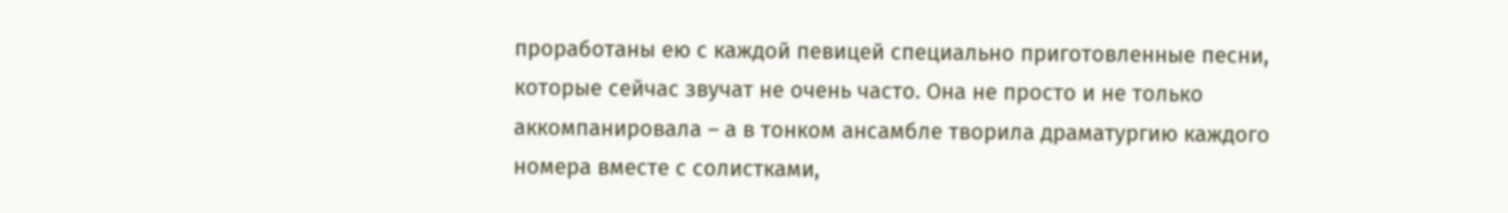проработаны ею с каждой певицей специально приготовленные песни, которые сейчас звучат не очень часто. Она не просто и не только аккомпанировала – а в тонком ансамбле творила драматургию каждого номера вместе с солистками,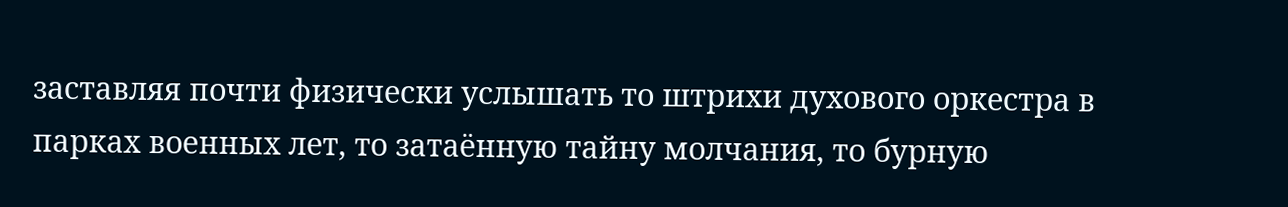заставляя почти физически услышать то штрихи духового оркестра в парках военных лет, то затаённую тайну молчания, то бурную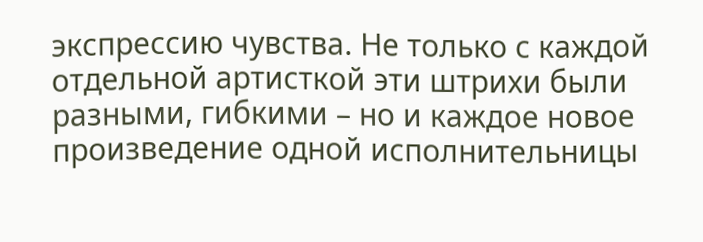экспрессию чувства. Не только с каждой отдельной артисткой эти штрихи были разными, гибкими – но и каждое новое произведение одной исполнительницы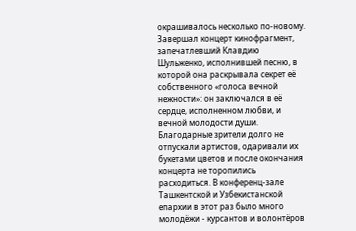окрашивалось несколько по-новому.
Завершал концерт кинофрагмент, запечатлевший Клавдию Шульженко, исполнившей песню, в которой она раскрывала секрет её собственного «голоса вечной нежности»: он заключался в её сердце, исполненном любви, и вечной молодости души.
Благодарные зрители долго не отпускали артистов, одаривали их букетами цветов и после окончания концерта не торопились расходиться. В конференц-зале Ташкентской и Узбекистанской епархии в этот раз было много молодёжи - курсантов и волонтёров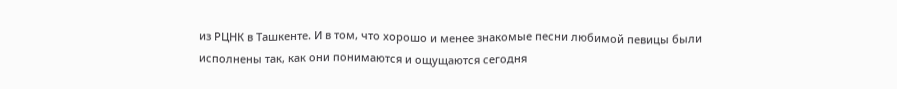из РЦНК в Ташкенте. И в том, что хорошо и менее знакомые песни любимой певицы были исполнены так, как они понимаются и ощущаются сегодня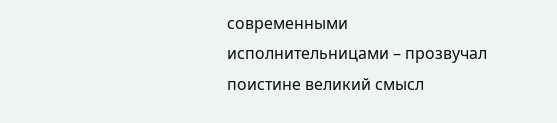современными исполнительницами – прозвучал поистине великий смысл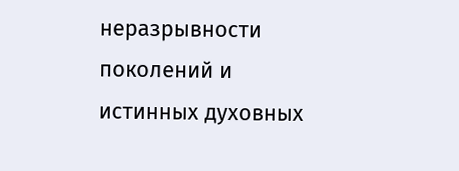неразрывности поколений и истинных духовных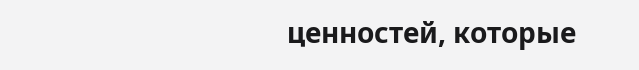ценностей, которые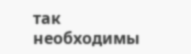так необходимы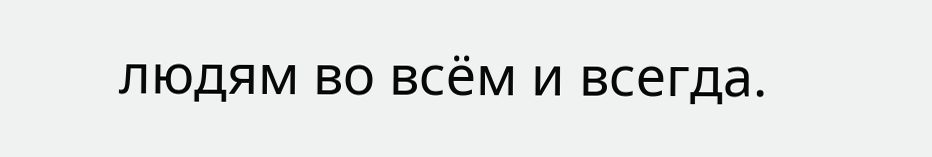людям во всём и всегда.